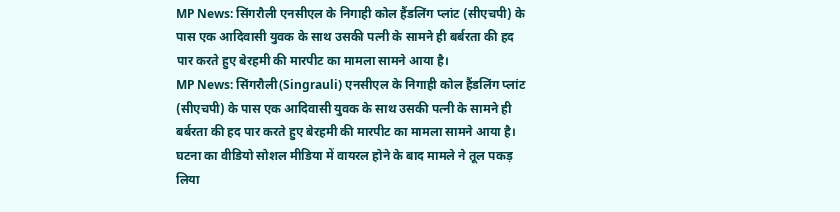MP News: सिंगरौली एनसीएल के निगाही कोल हैंडलिंग प्लांट (सीएचपी) के पास एक आदिवासी युवक के साथ उसकी पत्नी के सामने ही बर्बरता की हद पार करते हुए बेरहमी की मारपीट का मामला सामने आया है।
MP News: सिंगरौली(Singrauli) एनसीएल के निगाही कोल हैंडलिंग प्लांट (सीएचपी) के पास एक आदिवासी युवक के साथ उसकी पत्नी के सामने ही बर्बरता की हद पार करते हुए बेरहमी की मारपीट का मामला सामने आया है। घटना का वीडियो सोशल मीडिया में वायरल होने के बाद मामले ने तूल पकड़ लिया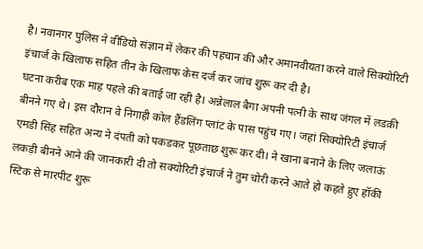है। नवानगर पुलिस ने वीडियो संज्ञान में लेकर की पहचान की और अमानवीयता करने वाले सिक्योरिटी इंचार्ज के खिलाफ सहित तीन के खिलाफ केस दर्ज कर जांच शुरू कर दी है।
घटना करीब एक माह पहले की बताई जा रही है। अन्नेलाल बैगा अपनी पत्नी के साथ जंगल में लडक़ी बीनने गए थे। इस दौरान वे निगाही कोल हैंडलिंग प्लांट के पास पहुंच गए। जहां सिक्योरिटी इंचार्ज एमडी सिंह सहित अन्य ने दंपती को पकडकऱ पूछताछ शुरू कर दी। ने खाना बनाने के लिए जलाऊं लकड़ी बीनने आने की जानकारी दी तो सक्योरिटी इंचार्ज ने तुम चोरी करने आते हो कहते हुए हॉकी स्टिक से मारपीट शुरू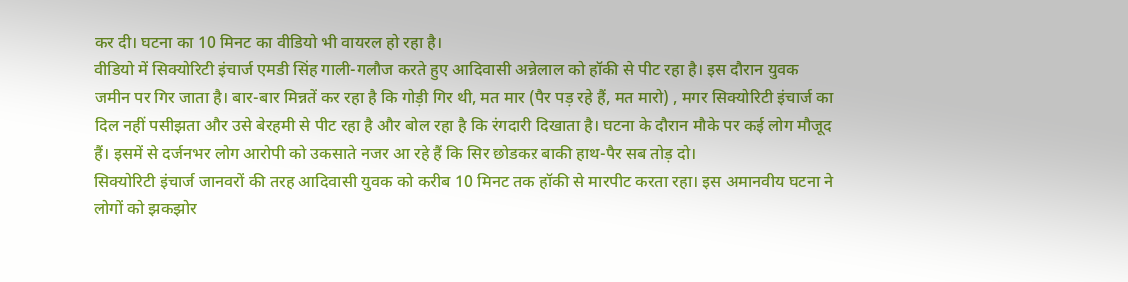कर दी। घटना का 10 मिनट का वीडियो भी वायरल हो रहा है।
वीडियो में सिक्योरिटी इंचार्ज एमडी सिंह गाली-गलौज करते हुए आदिवासी अन्नेलाल को हॉकी से पीट रहा है। इस दौरान युवक जमीन पर गिर जाता है। बार-बार मिन्नतें कर रहा है कि गोड़ी गिर थी, मत मार (पैर पड़ रहे हैं, मत मारो) , मगर सिक्योरिटी इंचार्ज का दिल नहीं पसीझता और उसे बेरहमी से पीट रहा है और बोल रहा है कि रंगदारी दिखाता है। घटना के दौरान मौके पर कई लोग मौजूद हैं। इसमें से दर्जनभर लोग आरोपी को उकसाते नजर आ रहे हैं कि सिर छोडकऱ बाकी हाथ-पैर सब तोड़ दो।
सिक्योरिटी इंचार्ज जानवरों की तरह आदिवासी युवक को करीब 10 मिनट तक हॉकी से मारपीट करता रहा। इस अमानवीय घटना ने लोगों को झकझोर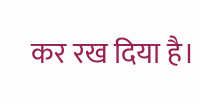कर रख दिया है।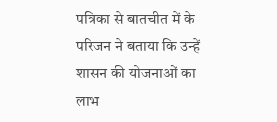पत्रिका से बातचीत में के परिजन ने बताया कि उन्हें शासन की योजनाओं का लाभ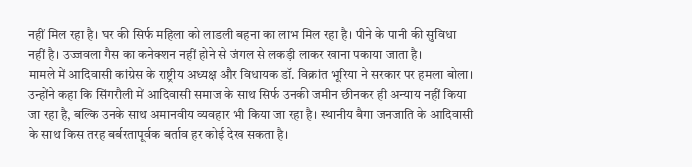नहीं मिल रहा है। घर की सिर्फ महिला को लाडली बहना का लाभ मिल रहा है। पीने के पानी की सुविधा नहीं है। उज्जवला गैस का कनेक्शन नहीं होने से जंगल से लकड़ी लाकर खाना पकाया जाता है।
मामले में आदिवासी कांग्रेस के राष्ट्रीय अध्यक्ष और विधायक डॉ. विक्रांत भूरिया ने सरकार पर हमला बोला। उन्होंने कहा कि सिंगरौली में आदिवासी समाज के साथ सिर्फ उनकी जमीन छीनकर ही अन्याय नहीं किया जा रहा है, बल्कि उनके साथ अमानवीय व्यवहार भी किया जा रहा है। स्थानीय बैगा जनजाति के आदिवासी के साथ किस तरह बर्बरतापूर्वक बर्ताव हर कोई देख सकता है।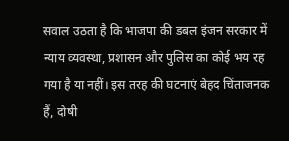सवाल उठता है कि भाजपा की डबल इंजन सरकार में न्याय व्यवस्था, प्रशासन और पुलिस का कोई भय रह गया है या नहीं। इस तरह की घटनाएं बेहद चिंताजनक हैं, दोषी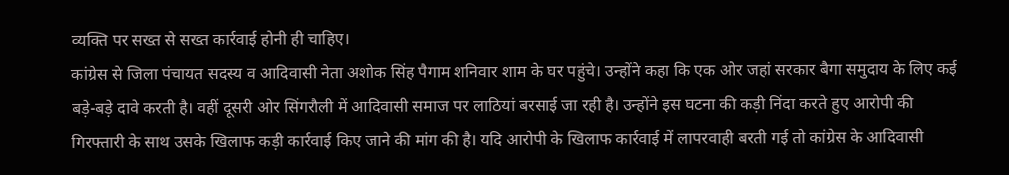व्यक्ति पर सख्त से सख्त कार्रवाई होनी ही चाहिए।
कांग्रेस से जिला पंचायत सदस्य व आदिवासी नेता अशोक सिंह पैगाम शनिवार शाम के घर पहुंचे। उन्होंने कहा कि एक ओर जहां सरकार बैगा समुदाय के लिए कई बड़े-बड़े दावे करती है। वहीं दूसरी ओर सिंगरौली में आदिवासी समाज पर लाठियां बरसाई जा रही है। उन्होंने इस घटना की कड़ी निंदा करते हुए आरोपी की गिरफ्तारी के साथ उसके खिलाफ कड़ी कार्रवाई किए जाने की मांग की है। यदि आरोपी के खिलाफ कार्रवाई में लापरवाही बरती गई तो कांग्रेस के आदिवासी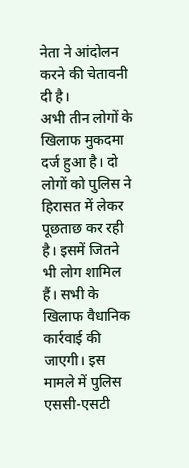नेता ने आंदोलन करने की चेतावनी दी है।
अभी तीन लोगों के खिलाफ मुकदमा दर्ज हुआ है। दो लोगों को पुलिस ने हिरासत में लेकर पूछताछ कर रही है। इसमें जितने भी लोग शामिल हैं। सभी के खिलाफ वैधानिक कार्रवाई की जाएगी। इस मामले में पुलिस एससी-एसटी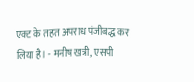एक्ट के तहत अपराध पंजीबद्ध कर लिया है। - मनीष खत्री, एसपी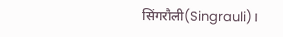सिंगरौली(Singrauli)।